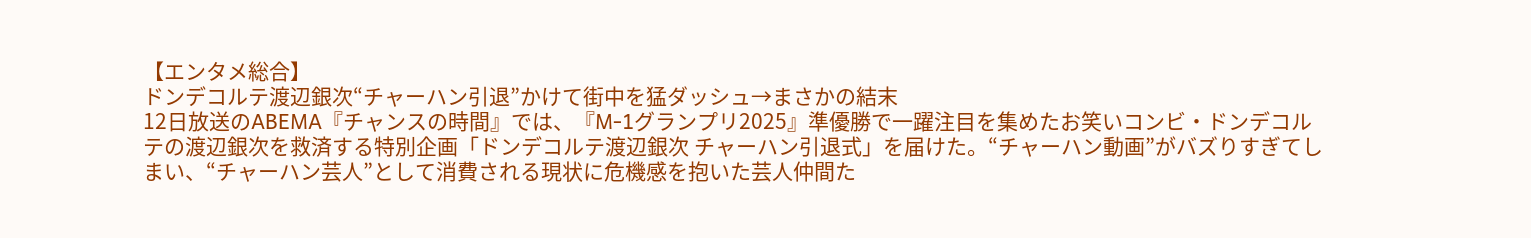【エンタメ総合】
ドンデコルテ渡辺銀次“チャーハン引退”かけて街中を猛ダッシュ→まさかの結末
12日放送のABEMA『チャンスの時間』では、『M-1グランプリ2025』準優勝で一躍注目を集めたお笑いコンビ・ドンデコルテの渡辺銀次を救済する特別企画「ドンデコルテ渡辺銀次 チャーハン引退式」を届けた。“チャーハン動画”がバズりすぎてしまい、“チャーハン芸人”として消費される現状に危機感を抱いた芸人仲間た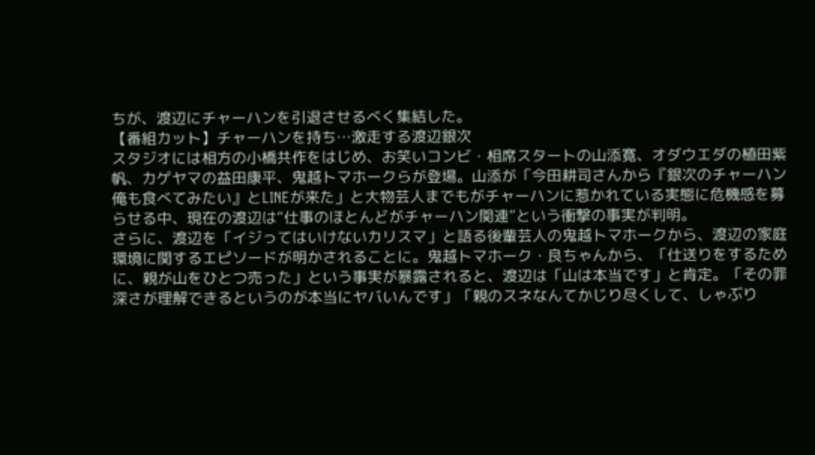ちが、渡辺にチャーハンを引退させるべく集結した。
【番組カット】チャーハンを持ち…激走する渡辺銀次
スタジオには相方の小橋共作をはじめ、お笑いコンビ・相席スタートの山添寛、オダウエダの植田紫帆、カゲヤマの益田康平、鬼越トマホークらが登場。山添が「今田耕司さんから『銀次のチャーハン俺も食べてみたい』とLINEが来た」と大物芸人までもがチャーハンに惹かれている実態に危機感を募らせる中、現在の渡辺は“仕事のほとんどがチャーハン関連”という衝撃の事実が判明。
さらに、渡辺を「イジってはいけないカリスマ」と語る後輩芸人の鬼越トマホークから、渡辺の家庭環境に関するエピソードが明かされることに。鬼越トマホーク・良ちゃんから、「仕送りをするために、親が山をひとつ売った」という事実が暴露されると、渡辺は「山は本当です」と肯定。「その罪深さが理解できるというのが本当にヤバいんです」「親のスネなんてかじり尽くして、しゃぶり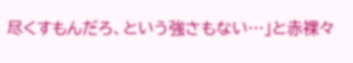尽くすもんだろ、という強さもない…」と赤裸々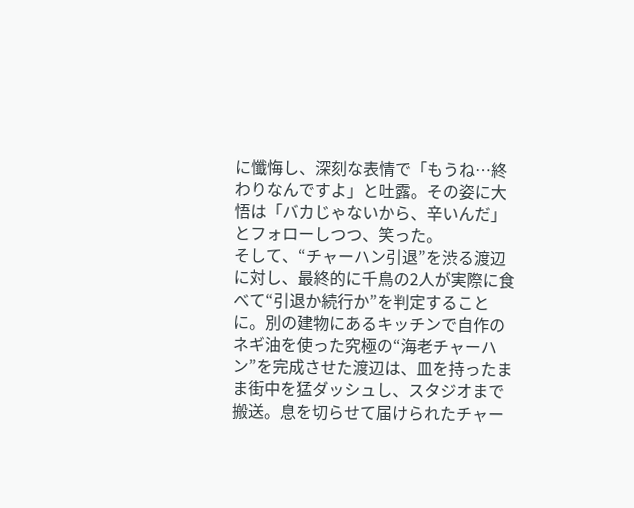に懺悔し、深刻な表情で「もうね…終わりなんですよ」と吐露。その姿に大悟は「バカじゃないから、辛いんだ」とフォローしつつ、笑った。
そして、“チャーハン引退”を渋る渡辺に対し、最終的に千鳥の2人が実際に食べて“引退か続行か”を判定することに。別の建物にあるキッチンで自作のネギ油を使った究極の“海老チャーハン”を完成させた渡辺は、皿を持ったまま街中を猛ダッシュし、スタジオまで搬送。息を切らせて届けられたチャー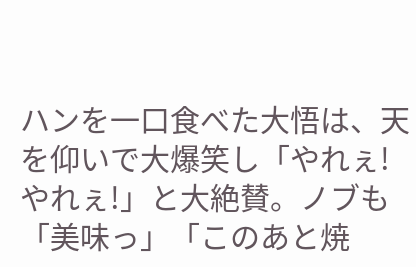ハンを一口食べた大悟は、天を仰いで大爆笑し「やれぇ!やれぇ!」と大絶賛。ノブも「美味っ」「このあと焼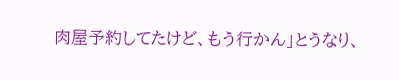肉屋予約してたけど、もう行かん」とうなり、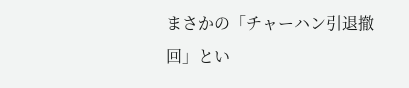まさかの「チャーハン引退撤回」とい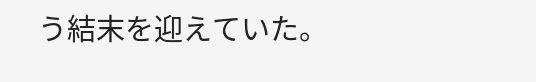う結末を迎えていた。